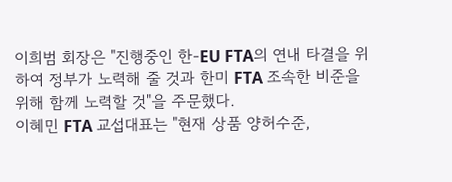이희범 회장은 "진행중인 한-EU FTA의 연내 타결을 위하여 정부가 노력해 줄 것과 한미 FTA 조속한 비준을 위해 함께 노력할 것"을 주문했다.
이혜민 FTA 교섭대표는 "현재 상품 양허수준,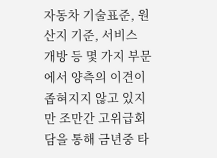자동차 기술표준, 원산지 기준, 서비스 개방 등 몇 가지 부문에서 양측의 이견이 좁혀지지 않고 있지만 조만간 고위급회담을 통해 금년중 타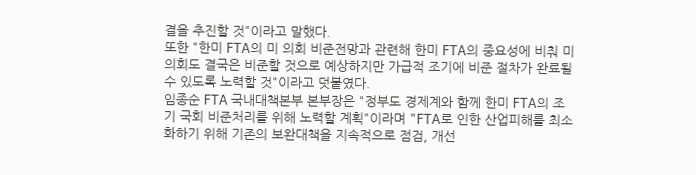결을 추진할 것"이라고 말했다.
또한 "한미 FTA의 미 의회 비준전망과 관련해 한미 FTA의 중요성에 비춰 미 의회도 결국은 비준할 것으로 예상하지만 가급적 조기에 비준 절차가 완료될 수 있도록 노력할 것"이라고 덧붙였다.
임종순 FTA 국내대책본부 본부장은 "정부도 경제계와 함께 한미 FTA의 조기 국회 비준처리를 위해 노력할 계획"이라며 "FTA로 인한 산업피해를 최소화하기 위해 기존의 보완대책을 지속적으로 점검, 개선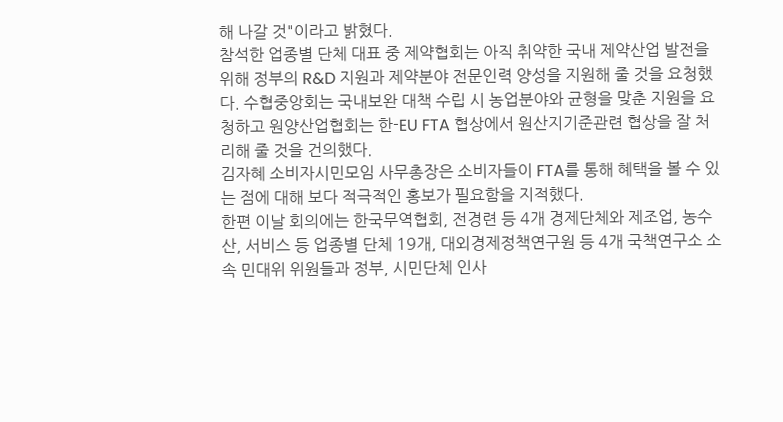해 나갈 것"이라고 밝혔다.
참석한 업종별 단체 대표 중 제약협회는 아직 취약한 국내 제약산업 발전을 위해 정부의 R&D 지원과 제약분야 전문인력 양성을 지원해 줄 것을 요청했다. 수협중앙회는 국내보완 대책 수립 시 농업분야와 균형을 맞춘 지원을 요청하고 원양산업협회는 한-EU FTA 협상에서 원산지기준관련 협상을 잘 처리해 줄 것을 건의했다.
김자혜 소비자시민모임 사무총장은 소비자들이 FTA를 통해 혜택을 볼 수 있는 점에 대해 보다 적극적인 홍보가 필요함을 지적했다.
한편 이날 회의에는 한국무역협회, 전경련 등 4개 경제단체와 제조업, 농수산, 서비스 등 업종별 단체 19개, 대외경제정책연구원 등 4개 국책연구소 소속 민대위 위원들과 정부, 시민단체 인사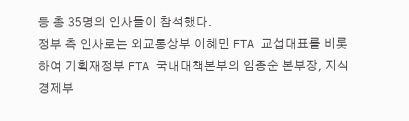등 총 35명의 인사들이 참석했다.
정부 측 인사로는 외교통상부 이혜민 FTA 교섭대표를 비롯하여 기획재정부 FTA 국내대책본부의 임종순 본부장, 지식경제부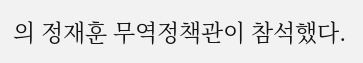의 정재훈 무역정책관이 참석했다.